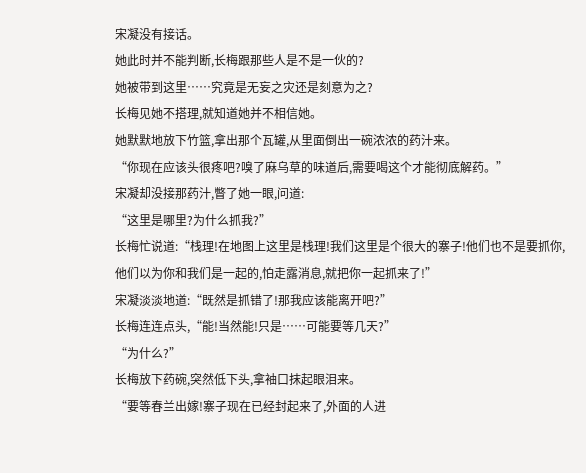宋凝没有接话。
她此时并不能判断,长梅跟那些人是不是一伙的?
她被带到这里……究竟是无妄之灾还是刻意为之?
长梅见她不搭理,就知道她并不相信她。
她默默地放下竹篮,拿出那个瓦罐,从里面倒出一碗浓浓的药汁来。
“你现在应该头很疼吧?嗅了麻乌草的味道后,需要喝这个才能彻底解药。”
宋凝却没接那药汁,瞥了她一眼,问道:
“这里是哪里?为什么抓我?”
长梅忙说道:“栈理!在地图上这里是栈理!我们这里是个很大的寨子!他们也不是要抓你,他们以为你和我们是一起的,怕走露消息,就把你一起抓来了!”
宋凝淡淡地道:“既然是抓错了!那我应该能离开吧?”
长梅连连点头,“能!当然能!只是……可能要等几天?”
“为什么?”
长梅放下药碗,突然低下头,拿袖口抹起眼泪来。
“要等春兰出嫁!寨子现在已经封起来了,外面的人进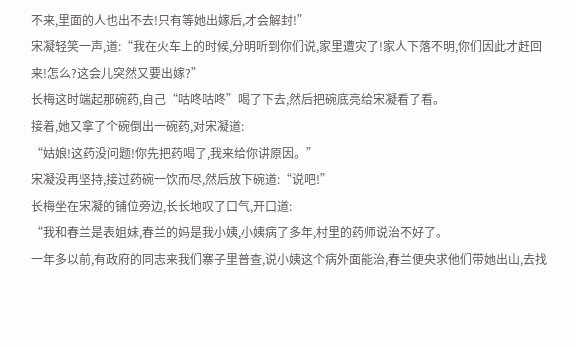不来,里面的人也出不去!只有等她出嫁后,才会解封!”
宋凝轻笑一声,道:“我在火车上的时候,分明听到你们说,家里遭灾了!家人下落不明,你们因此才赶回来!怎么?这会儿突然又要出嫁?”
长梅这时端起那碗药,自己“咕咚咕咚”喝了下去,然后把碗底亮给宋凝看了看。
接着,她又拿了个碗倒出一碗药,对宋凝道:
“姑娘!这药没问题!你先把药喝了,我来给你讲原因。”
宋凝没再坚持,接过药碗一饮而尽,然后放下碗道:“说吧!”
长梅坐在宋凝的铺位旁边,长长地叹了口气,开口道:
“我和春兰是表姐妹,春兰的妈是我小姨,小姨病了多年,村里的药师说治不好了。
一年多以前,有政府的同志来我们寨子里普查,说小姨这个病外面能治,春兰便央求他们带她出山,去找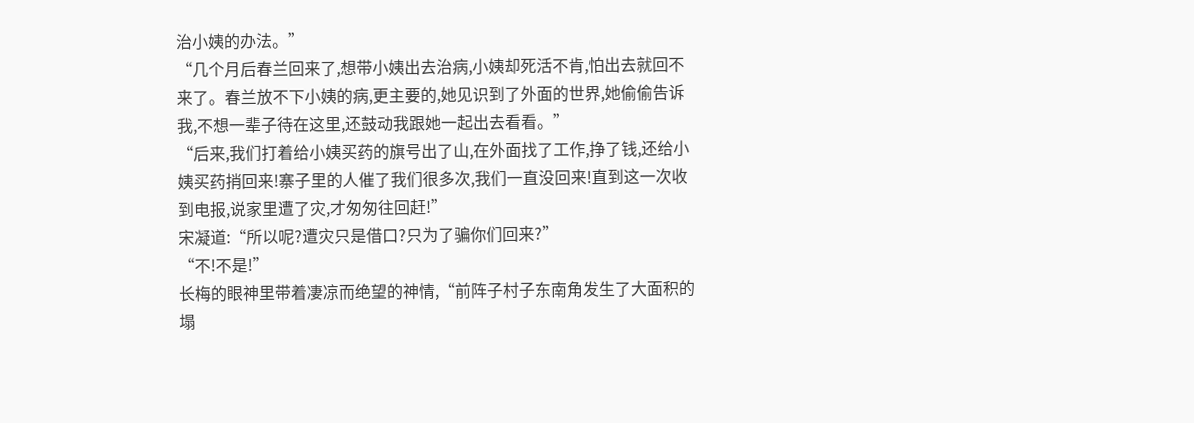治小姨的办法。”
“几个月后春兰回来了,想带小姨出去治病,小姨却死活不肯,怕出去就回不来了。春兰放不下小姨的病,更主要的,她见识到了外面的世界,她偷偷告诉我,不想一辈子待在这里,还鼓动我跟她一起出去看看。”
“后来,我们打着给小姨买药的旗号出了山,在外面找了工作,挣了钱,还给小姨买药捎回来!寨子里的人催了我们很多次,我们一直没回来!直到这一次收到电报,说家里遭了灾,才匆匆往回赶!”
宋凝道:“所以呢?遭灾只是借口?只为了骗你们回来?”
“不!不是!”
长梅的眼神里带着凄凉而绝望的神情,“前阵子村子东南角发生了大面积的塌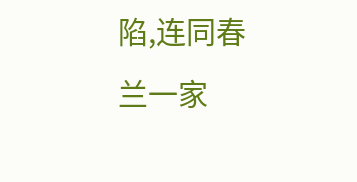陷,连同春兰一家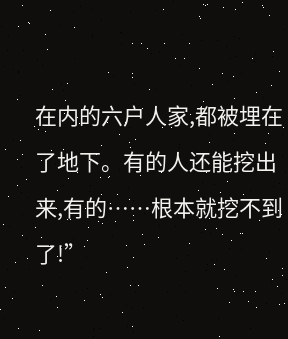在内的六户人家,都被埋在了地下。有的人还能挖出来,有的……根本就挖不到了!”